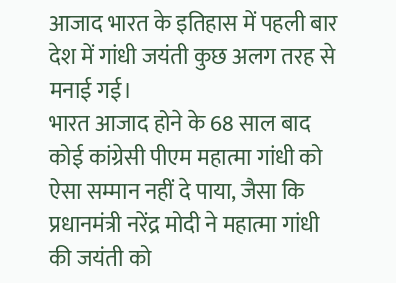आजाद भारत के इतिहास में पहली बार देश में गांधी जयंती कुछ अलग तरह से मनाई गई।
भारत आजाद होने के 68 साल बाद कोई कांग्रेसी पीएम महात्मा गांधी को ऐसा सम्मान नहीं दे पाया, जैसा कि प्रधानमंत्री नरेंद्र मोदी ने महात्मा गांधी की जयंती को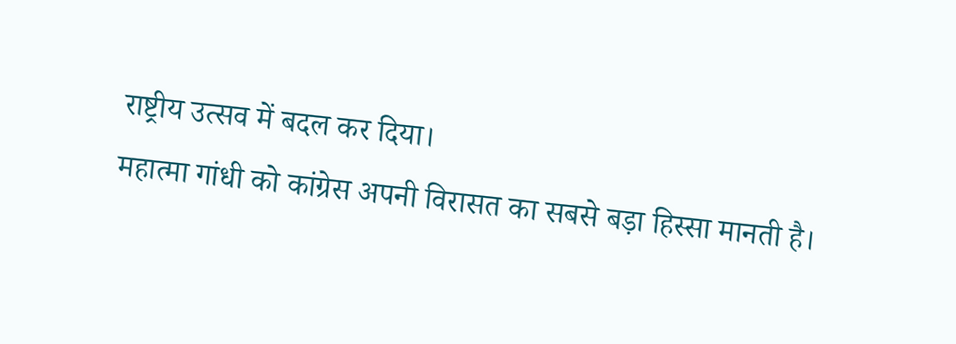राष्ट्रीय उत्सव में बदल कर दिया।
महात्मा गांधी को कांग्रेस अपनी विरासत का सबसे बड़ा हिस्सा मानती है।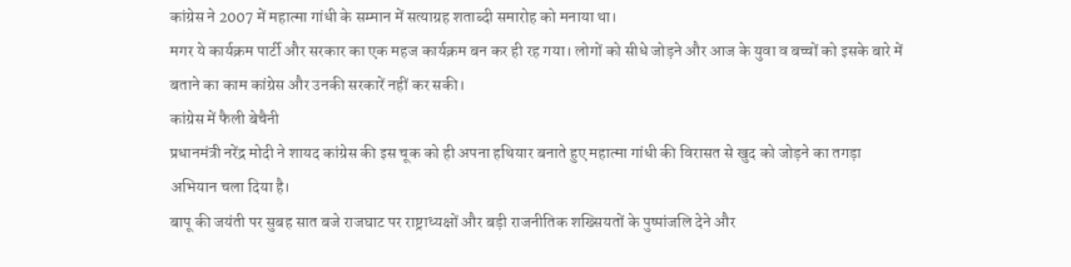कांग्रेस ने 2007 में महात्मा गांधी के सम्मान में सत्याग्रह शताब्दी समारोह को मनाया था।
मगर ये कार्यक्रम पार्टी और सरकार का एक महज कार्यक्रम बन कर ही रह गया। लोगों को सीधे जोड़ने और आज के युवा व बच्चों को इसके बारे में बताने का काम कांग्रेस और उनकी सरकारें नहीं कर सकी।
कांग्रेस में फैली बेचैनी
प्रधानमंत्री नरेंद्र मोदी ने शायद कांग्रेस की इस चूक को ही अपना हथियार बनाते हुए महात्मा गांधी की विरासत से खुद को जोड़ने का तगड़ा अभियान चला दिया है।
बापू की जयंती पर सुबह सात बजे राजघाट पर राष्ट्राध्यक्षों और बड़ी राजनीतिक शख्सियतों के पुष्पांजलि देने और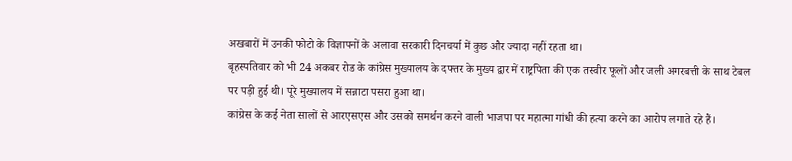अखबारों में उनकी फोटो के विज्ञापनों के अलावा सरकारी दिनचर्या में कुछ और ज्यादा नहीं रहता था।
बृहस्पतिवार को भी 24 अकबर रोड के कांग्रेस मुख्यालय के दफ्तर के मुख्य द्वार में राष्ट्रपिता की एक तस्वीर फूलों और जली अगरबत्ती के साथ टेबल पर पड़ी हुई थी। पूरे मुख्यालय में सन्नाटा पसरा हुआ था।
कांग्रेस के कई नेता सालों से आरएसएस और उसको समर्थन करने वाली भाजपा पर महात्मा गांधी की हत्या करने का आरोप लगाते रहे हैं।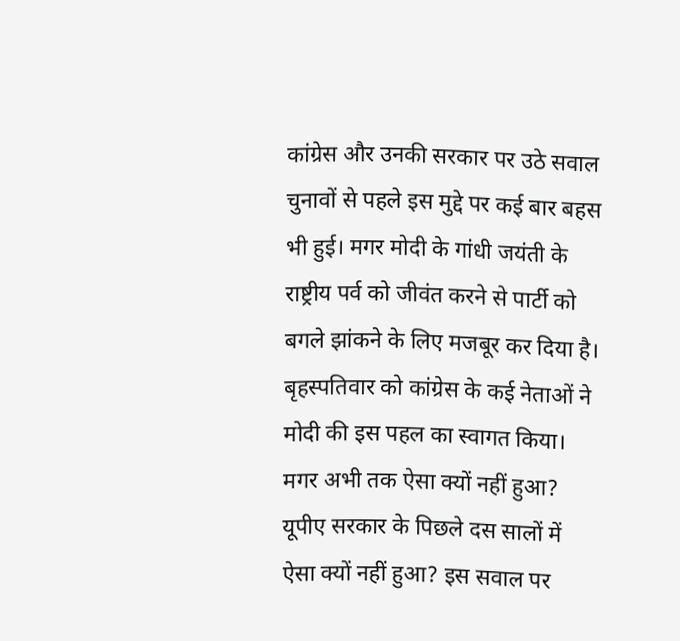कांग्रेस और उनकी सरकार पर उठे सवाल
चुनावों से पहले इस मुद्दे पर कई बार बहस भी हुई। मगर मोदी के गांधी जयंती के राष्ट्रीय पर्व को जीवंत करने से पार्टी को बगले झांकने के लिए मजबूर कर दिया है।
बृहस्पतिवार को कांग्रेस के कई नेताओं ने मोदी की इस पहल का स्वागत किया। मगर अभी तक ऐसा क्यों नहीं हुआ? यूपीए सरकार के पिछले दस सालों में ऐसा क्यों नहीं हुआ? इस सवाल पर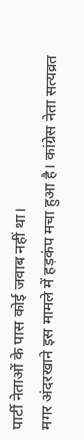पार्टी नेताओं के पास कोई जवाब नहीं था।
मगर अंदरखाने इस मामले में हड़कंप मचा हुआ है। कांग्रेस नेता सत्यव्रत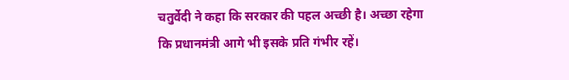चतुर्वेदी ने कहा कि सरकार की पहल अच्छी है। अच्छा रहेगा कि प्रधानमंत्री आगे भी इसके प्रति गंभीर रहें।